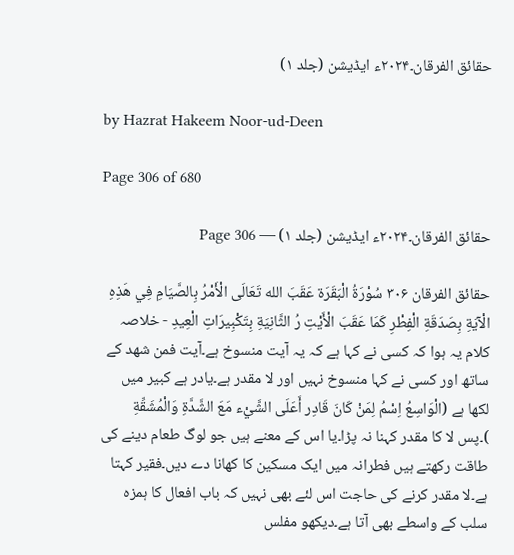حقائق الفرقان۔۲۰۲۴ء ایڈیشن (جلد ۱)

by Hazrat Hakeem Noor-ud-Deen

Page 306 of 680

حقائق الفرقان۔۲۰۲۴ء ایڈیشن (جلد ۱) — Page 306

حقائق الفرقان ۳۰۶ سُوْرَةُ الْبَقَرَة عَقَبَ الله تَعَالَى الْأَمْرُ بِالصَّيَامِ فِي هَذِهِ الْآيَةِ بِصَدَقَةِ الْفِطْرِ كَمَا عَقَبَ الْأَيْتِ رُ الثَّانِيَةِ بِتَكْبِيرَاتِ الْعِيدِ - خلاصہ کلام یہ ہوا کہ کسی نے کہا ہے کہ یہ آیت منسوخ ہے۔آیت فمن شھد کے ساتھ اور کسی نے کہا منسوخ نہیں اور لا مقدر ہے۔یادر ہے کبیر میں لکھا ہے (الْوَاسِعُ اِسْمُ لِمَنْ كَانَ قَادِر أَعَلَى الشَّيْء مَعَ الشَّدَّةِ وَالْمُشَقِّةِ )۔پس لا کا مقدر کہنا نہ پڑا۔یا اس کے معنے ہیں جو لوگ طعام دینے کی طاقت رکھتے ہیں فطرانہ میں ایک مسکین کا کھانا دے دیں۔فقیر کہتا ہے۔لا مقدر کرنے کی حاجت اس لئے بھی نہیں کہ باب افعال کا ہمزہ سلب کے واسطے بھی آتا ہے۔دیکھو مفلس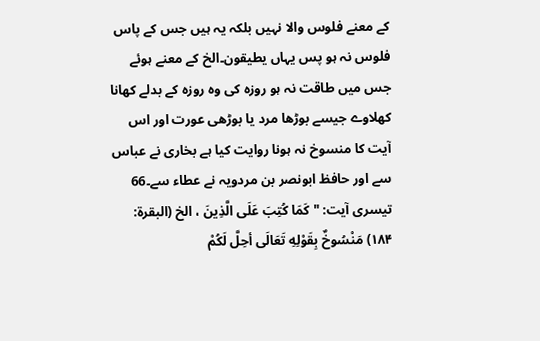کے معنے فلوس والا نہیں بلکہ یہ ہیں جس کے پاس فلوس نہ ہو پس یہاں یطیقون۔الخ کے معنے ہوئے جس میں طاقت نہ ہو روزہ کی وہ روزہ کے بدلے کھانا کھلاوے جیسے بوڑھا مرد یا بوڑھی عورت اور اس آیت کا منسوخ نہ ہونا روایت کیا ہے بخاری نے عباس سے اور حافظ ابونصر بن مردویہ نے عطاء سے۔66 تیسری آیت: " كَمَا كُتِبَ عَلَى الَّذِينَ ، الخ (البقرة: ۱۸۴) مَنْسُوخٌ بِقَوْلِهِ تَعَالَى أحِلَّ لَكُمْ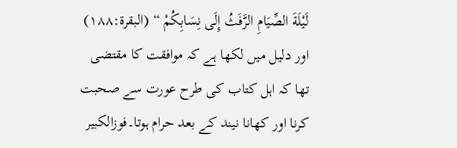لَيْلَةَ الصِّيَامِ الرَّفَثُ إِلَى نِسَابِكُمْ “ (البقرۃ:۱۸۸) اور دلیل میں لکھا ہے کہ موافقت کا مقتضی تھا کہ اہل کتاب کی طرح عورت سے صحبت کرنا اور کھانا نیند کے بعد حرام ہوتا۔فوزالکبیر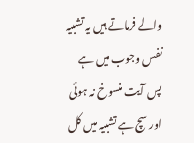والے فرماتے ہیں یہ تشبیہ نفس وجوب میں ہے پس آیت منسوخ نہ ہوئی اور سچ ہے تشبیہ میں کل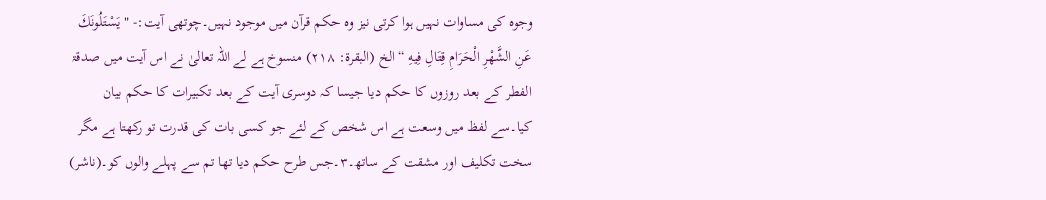وجوہ کی مساوات نہیں ہوا کرتی نیز وہ حکم قرآن میں موجود نہیں۔چوتھی آیت:- " يَسْتَلُونَكَ عَنِ الشَّهْرِ الْحَرَامِ قِتَالِ فِيهِ “الخ (البقرة: ۲۱۸) منسوخ ہے لے اللہ تعالیٰ نے اس آیت میں صدقۃ الفطر کے بعد روزوں کا حکم دیا جیسا کہ دوسری آیت کے بعد تکبیرات کا حکم بیان کیا۔سے لفظ میں وسعت ہے اس شخص کے لئے جو کسی بات کی قدرت تو رکھتا ہے مگر سخت تکلیف اور مشقت کے ساتھ۔۳۔جس طرح حکم دیا تھا تم سے پہلے والوں کو۔(ناشر)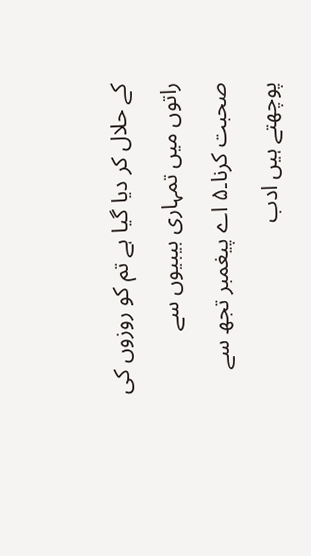کے حلال کر دیا گیا ہے تم کو روزوں کی راتوں میں تمہاری بیبیوں سے صحبت کرنا۔۵ اے پیغمبر تجھ سے پوچھتے ہیں ادب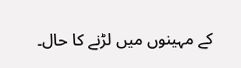کے مہینوں میں لڑنے کا حال۔